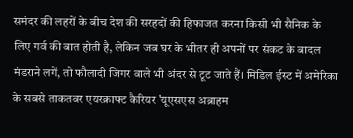समंदर की लहरों के बीच देश की सरहदों की हिफाजत करना किसी भी सैनिक के लिए गर्व की बात होती है, लेकिन जब घर के भीतर ही अपनों पर संकट के बादल मंडराने लगें, तो फौलादी जिगर वाले भी अंदर से टूट जाते हैं। मिडिल ईस्ट में अमेरिका के सबसे ताकतवर एयरक्राफ्ट कैरियर 'यूएसएस अब्राहम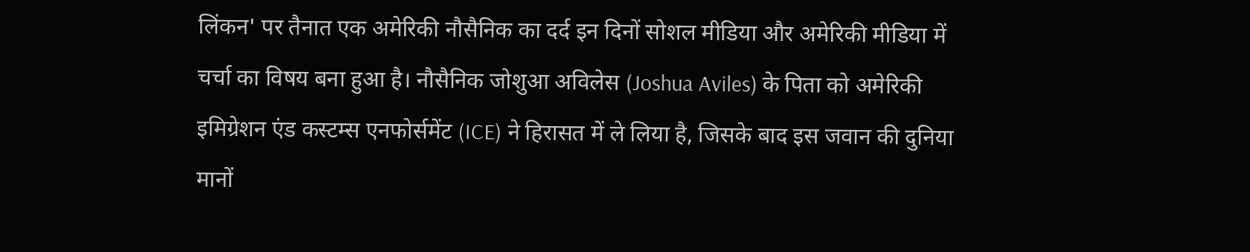लिंकन' पर तैनात एक अमेरिकी नौसैनिक का दर्द इन दिनों सोशल मीडिया और अमेरिकी मीडिया में चर्चा का विषय बना हुआ है। नौसैनिक जोशुआ अविलेस (Joshua Aviles) के पिता को अमेरिकी इमिग्रेशन एंड कस्टम्स एनफोर्समेंट (ICE) ने हिरासत में ले लिया है, जिसके बाद इस जवान की दुनिया मानों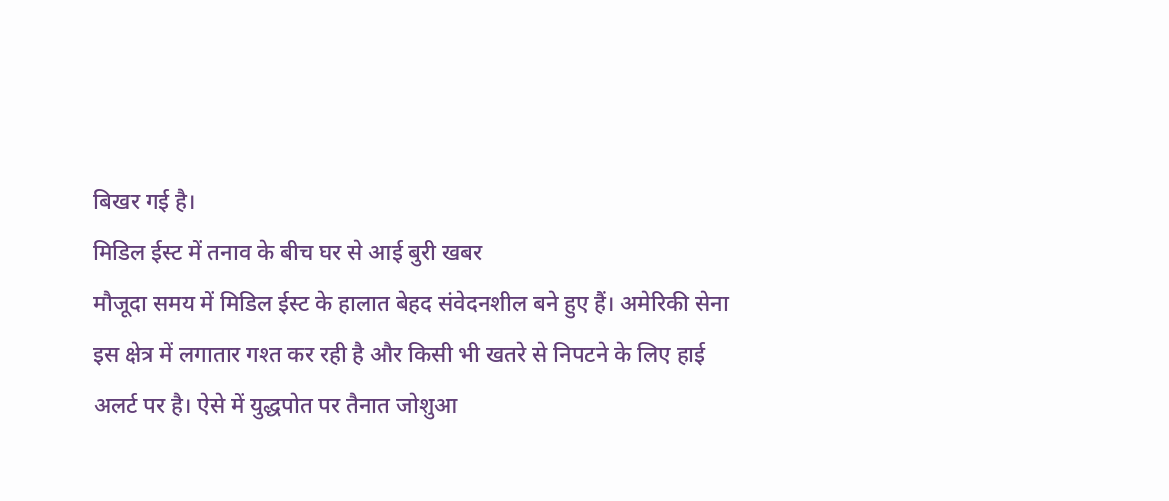बिखर गई है।
मिडिल ईस्ट में तनाव के बीच घर से आई बुरी खबर
मौजूदा समय में मिडिल ईस्ट के हालात बेहद संवेदनशील बने हुए हैं। अमेरिकी सेना इस क्षेत्र में लगातार गश्त कर रही है और किसी भी खतरे से निपटने के लिए हाई अलर्ट पर है। ऐसे में युद्धपोत पर तैनात जोशुआ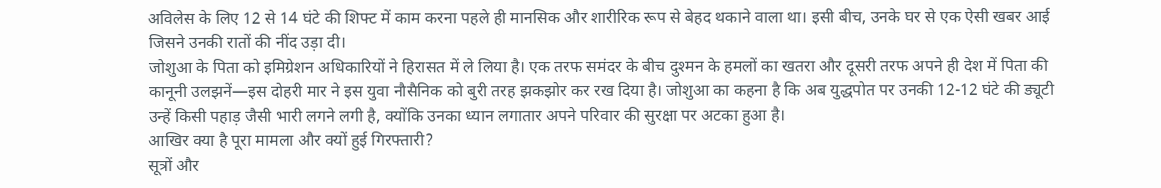अविलेस के लिए 12 से 14 घंटे की शिफ्ट में काम करना पहले ही मानसिक और शारीरिक रूप से बेहद थकाने वाला था। इसी बीच, उनके घर से एक ऐसी खबर आई जिसने उनकी रातों की नींद उड़ा दी।
जोशुआ के पिता को इमिग्रेशन अधिकारियों ने हिरासत में ले लिया है। एक तरफ समंदर के बीच दुश्मन के हमलों का खतरा और दूसरी तरफ अपने ही देश में पिता की कानूनी उलझनें—इस दोहरी मार ने इस युवा नौसैनिक को बुरी तरह झकझोर कर रख दिया है। जोशुआ का कहना है कि अब युद्धपोत पर उनकी 12-12 घंटे की ड्यूटी उन्हें किसी पहाड़ जैसी भारी लगने लगी है, क्योंकि उनका ध्यान लगातार अपने परिवार की सुरक्षा पर अटका हुआ है।
आखिर क्या है पूरा मामला और क्यों हुई गिरफ्तारी?
सूत्रों और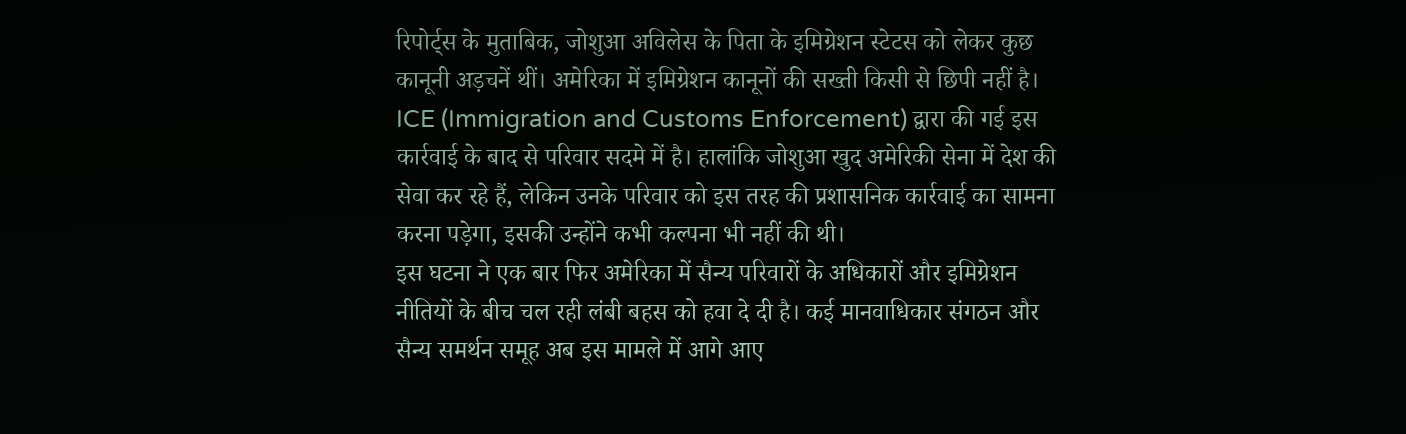रिपोर्ट्स के मुताबिक, जोशुआ अविलेस के पिता के इमिग्रेशन स्टेटस को लेकर कुछ कानूनी अड़चनें थीं। अमेरिका में इमिग्रेशन कानूनों की सख्ती किसी से छिपी नहीं है। ICE (Immigration and Customs Enforcement) द्वारा की गई इस कार्रवाई के बाद से परिवार सदमे में है। हालांकि जोशुआ खुद अमेरिकी सेना में देश की सेवा कर रहे हैं, लेकिन उनके परिवार को इस तरह की प्रशासनिक कार्रवाई का सामना करना पड़ेगा, इसकी उन्होंने कभी कल्पना भी नहीं की थी।
इस घटना ने एक बार फिर अमेरिका में सैन्य परिवारों के अधिकारों और इमिग्रेशन नीतियों के बीच चल रही लंबी बहस को हवा दे दी है। कई मानवाधिकार संगठन और सैन्य समर्थन समूह अब इस मामले में आगे आए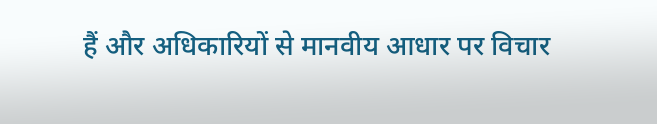हैं और अधिकारियों से मानवीय आधार पर विचार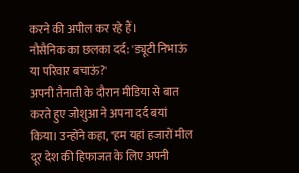करने की अपील कर रहे हैं।
नौसैनिक का छलका दर्द: 'ड्यूटी निभाऊं या परिवार बचाऊं?'
अपनी तैनाती के दौरान मीडिया से बात करते हुए जोशुआ ने अपना दर्द बयां किया। उन्होंने कहा, "हम यहां हजारों मील दूर देश की हिफाजत के लिए अपनी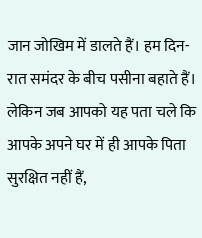जान जोखिम में डालते हैं। हम दिन-रात समंदर के बीच पसीना बहाते हैं। लेकिन जब आपको यह पता चले कि आपके अपने घर में ही आपके पिता सुरक्षित नहीं हैं,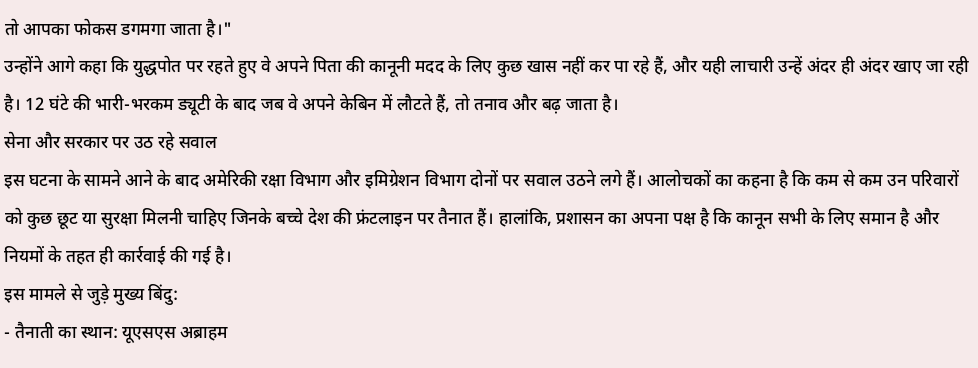तो आपका फोकस डगमगा जाता है।"
उन्होंने आगे कहा कि युद्धपोत पर रहते हुए वे अपने पिता की कानूनी मदद के लिए कुछ खास नहीं कर पा रहे हैं, और यही लाचारी उन्हें अंदर ही अंदर खाए जा रही है। 12 घंटे की भारी-भरकम ड्यूटी के बाद जब वे अपने केबिन में लौटते हैं, तो तनाव और बढ़ जाता है।
सेना और सरकार पर उठ रहे सवाल
इस घटना के सामने आने के बाद अमेरिकी रक्षा विभाग और इमिग्रेशन विभाग दोनों पर सवाल उठने लगे हैं। आलोचकों का कहना है कि कम से कम उन परिवारों को कुछ छूट या सुरक्षा मिलनी चाहिए जिनके बच्चे देश की फ्रंटलाइन पर तैनात हैं। हालांकि, प्रशासन का अपना पक्ष है कि कानून सभी के लिए समान है और नियमों के तहत ही कार्रवाई की गई है।
इस मामले से जुड़े मुख्य बिंदु:
- तैनाती का स्थान: यूएसएस अब्राहम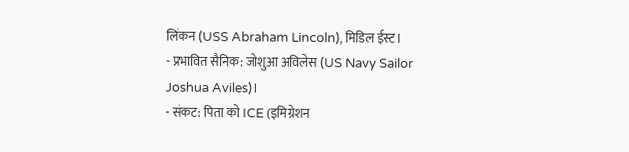लिंकन (USS Abraham Lincoln), मिडिल ईस्ट।
- प्रभावित सैनिक: जोशुआ अविलेस (US Navy Sailor Joshua Aviles)।
- संकट: पिता को ICE (इमिग्रेशन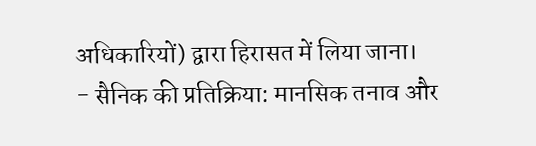अधिकारियों) द्वारा हिरासत में लिया जाना।
- सैनिक की प्रतिक्रिया: मानसिक तनाव और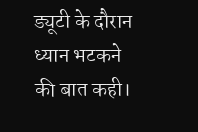ड्यूटी के दौरान ध्यान भटकने की बात कही।